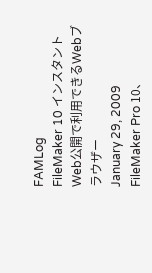FAMLog
FileMaker 10 インスタントWeb公開で利用できるWebブラウザー
January 29, 2009
FileMaker Pro 10、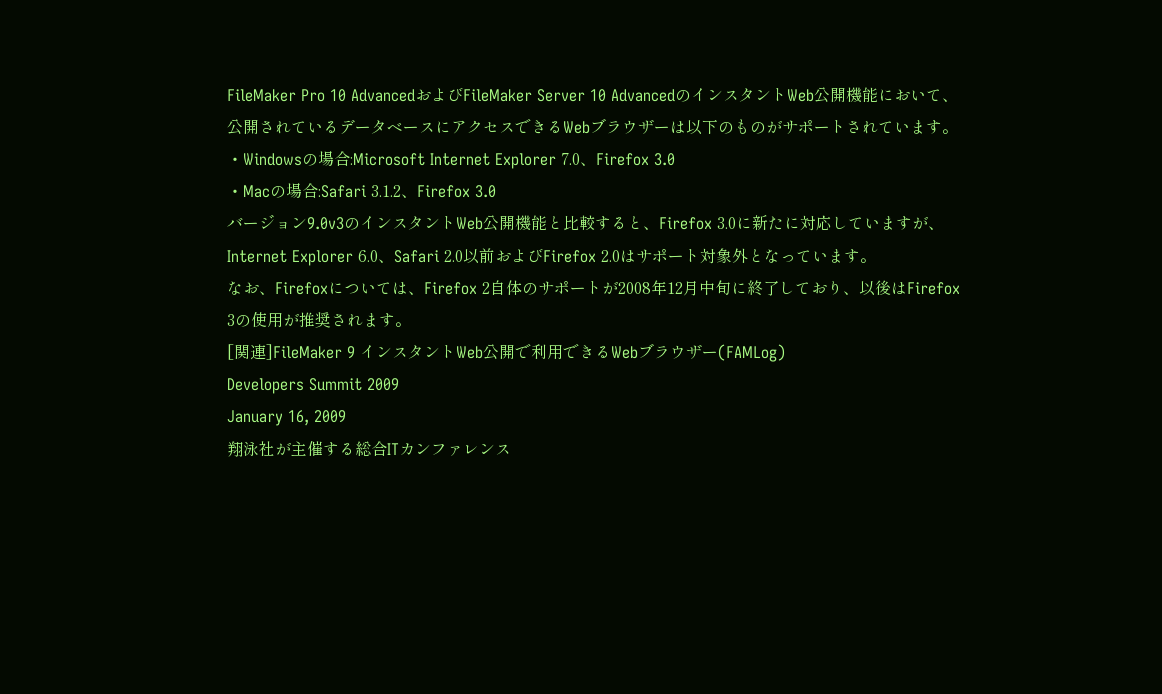FileMaker Pro 10 AdvancedおよびFileMaker Server 10 AdvancedのインスタントWeb公開機能において、公開されているデータベースにアクセスできるWebブラウザーは以下のものがサポートされています。
・Windowsの場合:Microsoft Internet Explorer 7.0、Firefox 3.0
・Macの場合:Safari 3.1.2、Firefox 3.0
バージョン9.0v3のインスタントWeb公開機能と比較すると、Firefox 3.0に新たに対応していますが、Internet Explorer 6.0、Safari 2.0以前およびFirefox 2.0はサポート対象外となっています。
なお、Firefoxについては、Firefox 2自体のサポートが2008年12月中旬に終了しており、以後はFirefox 3の使用が推奨されます。
[関連]FileMaker 9 インスタントWeb公開で利用できるWebブラウザー(FAMLog)
Developers Summit 2009
January 16, 2009
翔泳社が主催する総合ITカンファレンス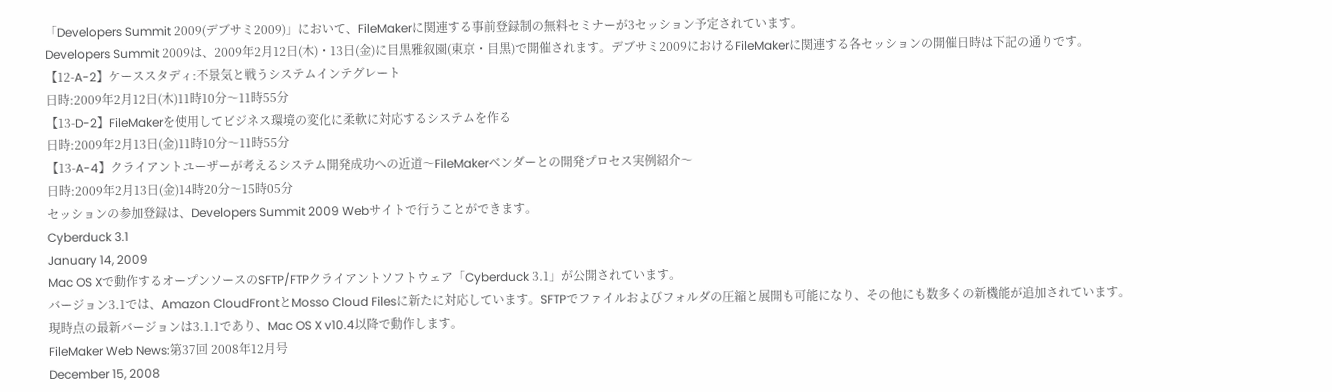「Developers Summit 2009(デブサミ2009)」において、FileMakerに関連する事前登録制の無料セミナーが3セッション予定されています。
Developers Summit 2009は、2009年2月12日(木)・13日(金)に目黒雅叙園(東京・目黒)で開催されます。デブサミ2009におけるFileMakerに関連する各セッションの開催日時は下記の通りです。
【12-A-2】ケーススタディ:不景気と戦うシステムインテグレート
日時:2009年2月12日(木)11時10分〜11時55分
【13-D-2】FileMakerを使用してビジネス環境の変化に柔軟に対応するシステムを作る
日時:2009年2月13日(金)11時10分〜11時55分
【13-A-4】クライアントユーザーが考えるシステム開発成功への近道〜FileMakerベンダーとの開発プロセス実例紹介〜
日時:2009年2月13日(金)14時20分〜15時05分
セッションの参加登録は、Developers Summit 2009 Webサイトで行うことができます。
Cyberduck 3.1
January 14, 2009
Mac OS Xで動作するオープンソースのSFTP/FTPクライアントソフトウェア「Cyberduck 3.1」が公開されています。
バージョン3.1では、Amazon CloudFrontとMosso Cloud Filesに新たに対応しています。SFTPでファイルおよびフォルダの圧縮と展開も可能になり、その他にも数多くの新機能が追加されています。
現時点の最新バージョンは3.1.1であり、Mac OS X v10.4以降で動作します。
FileMaker Web News:第37回 2008年12月号
December 15, 2008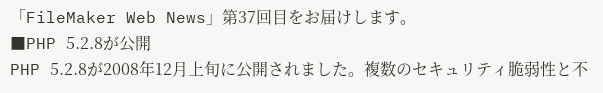「FileMaker Web News」第37回目をお届けします。
■PHP 5.2.8が公開
PHP 5.2.8が2008年12月上旬に公開されました。複数のセキュリティ脆弱性と不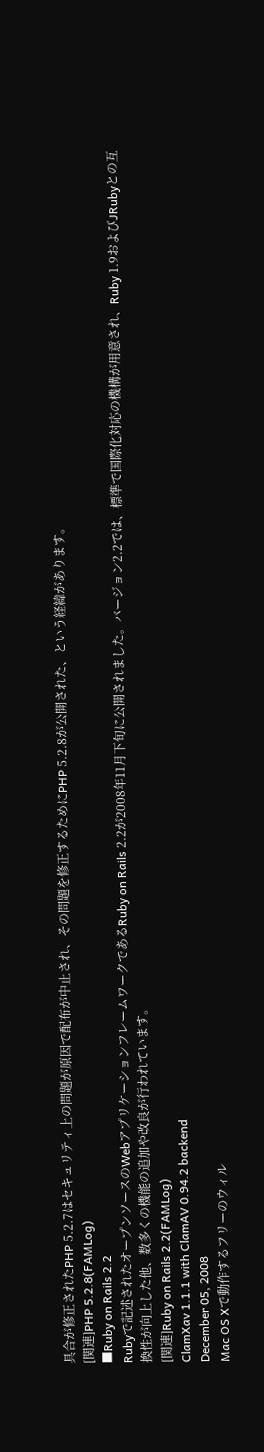具合が修正されたPHP 5.2.7はセキュリティ上の問題が原因で配布が中止され、その問題を修正するためにPHP 5.2.8が公開された、という経緯があります。
[関連]PHP 5.2.8(FAMLog)
■Ruby on Rails 2.2
Rubyで記述されたオープンソースのWebアプリケーションフレームワークであるRuby on Rails 2.2が2008年11月下旬に公開されました。バージョン2.2では、標準で国際化対応の機構が用意され、Ruby 1.9およびJRubyとの互換性が向上した他、数多くの機能の追加や改良が行われています。
[関連]Ruby on Rails 2.2(FAMLog)
ClamXav 1.1.1 with ClamAV 0.94.2 backend
December 05, 2008
Mac OS Xで動作するフリーのウィル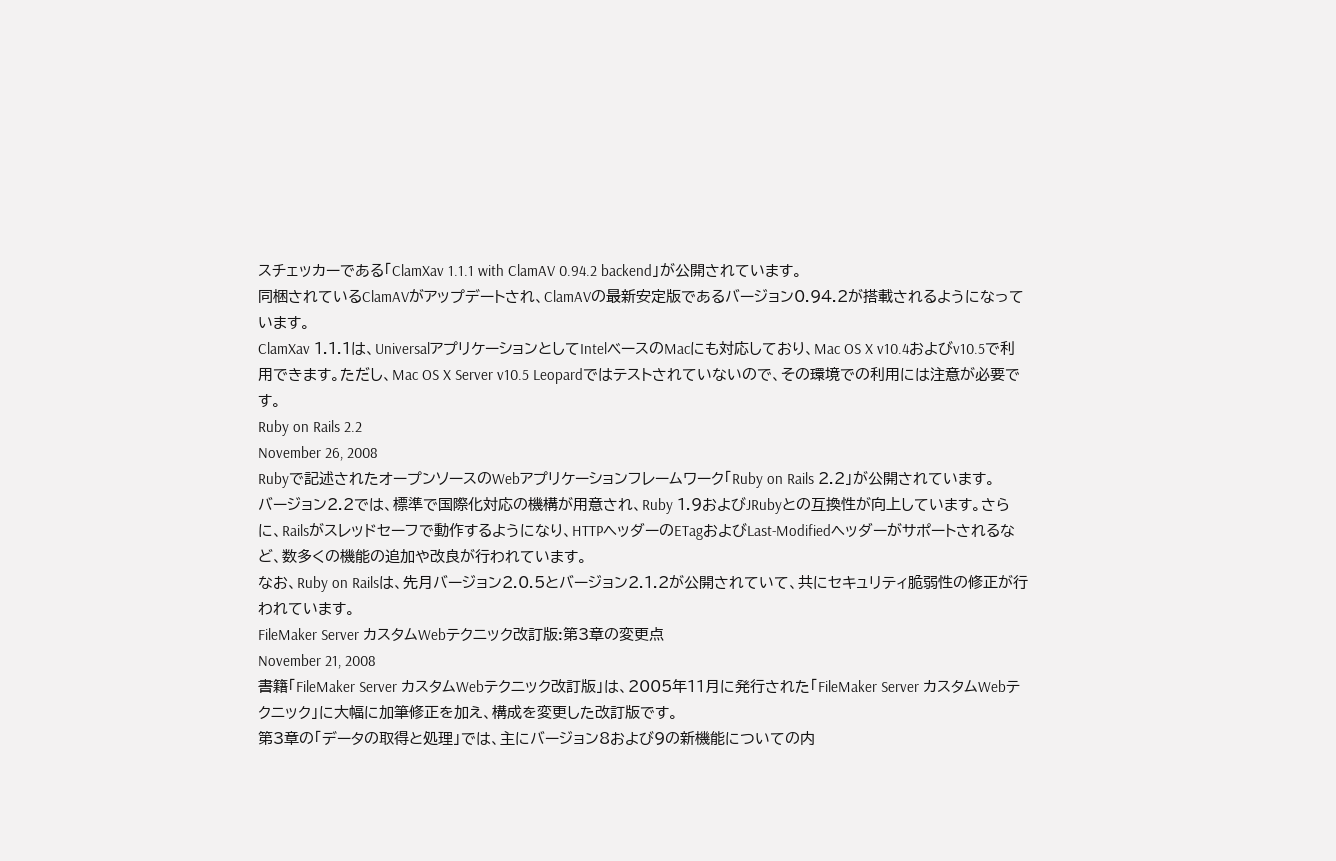スチェッカーである「ClamXav 1.1.1 with ClamAV 0.94.2 backend」が公開されています。
同梱されているClamAVがアップデートされ、ClamAVの最新安定版であるバージョン0.94.2が搭載されるようになっています。
ClamXav 1.1.1は、UniversalアプリケーションとしてIntelベースのMacにも対応しており、Mac OS X v10.4およびv10.5で利用できます。ただし、Mac OS X Server v10.5 Leopardではテストされていないので、その環境での利用には注意が必要です。
Ruby on Rails 2.2
November 26, 2008
Rubyで記述されたオープンソースのWebアプリケーションフレームワーク「Ruby on Rails 2.2」が公開されています。
バージョン2.2では、標準で国際化対応の機構が用意され、Ruby 1.9およびJRubyとの互換性が向上しています。さらに、Railsがスレッドセーフで動作するようになり、HTTPヘッダーのETagおよびLast-Modifiedヘッダーがサポートされるなど、数多くの機能の追加や改良が行われています。
なお、Ruby on Railsは、先月バージョン2.0.5とバージョン2.1.2が公開されていて、共にセキュリティ脆弱性の修正が行われています。
FileMaker Server カスタムWebテクニック改訂版:第3章の変更点
November 21, 2008
書籍「FileMaker Server カスタムWebテクニック改訂版」は、2005年11月に発行された「FileMaker Server カスタムWebテクニック」に大幅に加筆修正を加え、構成を変更した改訂版です。
第3章の「データの取得と処理」では、主にバージョン8および9の新機能についての内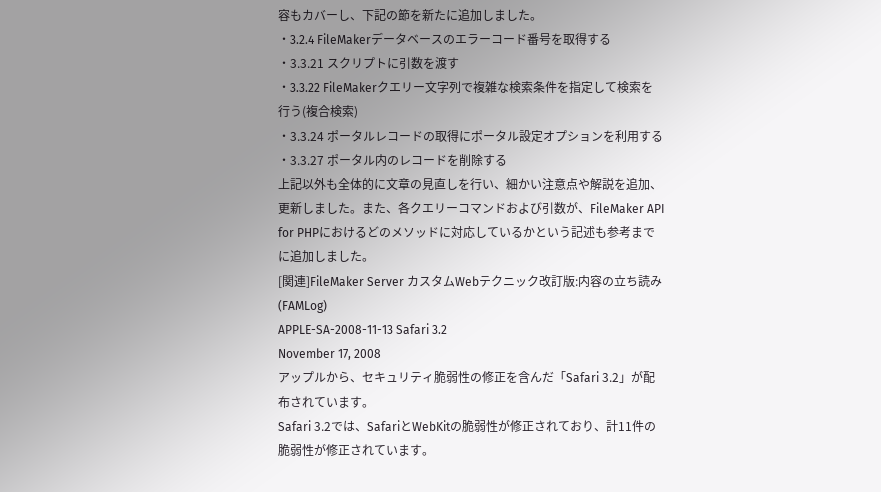容もカバーし、下記の節を新たに追加しました。
・3.2.4 FileMakerデータベースのエラーコード番号を取得する
・3.3.21 スクリプトに引数を渡す
・3.3.22 FileMakerクエリー文字列で複雑な検索条件を指定して検索を行う(複合検索)
・3.3.24 ポータルレコードの取得にポータル設定オプションを利用する
・3.3.27 ポータル内のレコードを削除する
上記以外も全体的に文章の見直しを行い、細かい注意点や解説を追加、更新しました。また、各クエリーコマンドおよび引数が、FileMaker API for PHPにおけるどのメソッドに対応しているかという記述も参考までに追加しました。
[関連]FileMaker Server カスタムWebテクニック改訂版:内容の立ち読み(FAMLog)
APPLE-SA-2008-11-13 Safari 3.2
November 17, 2008
アップルから、セキュリティ脆弱性の修正を含んだ「Safari 3.2」が配布されています。
Safari 3.2では、SafariとWebKitの脆弱性が修正されており、計11件の脆弱性が修正されています。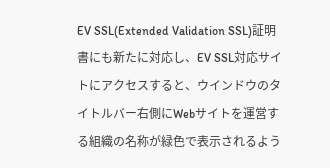EV SSL(Extended Validation SSL)証明書にも新たに対応し、EV SSL対応サイトにアクセスすると、ウインドウのタイトルバー右側にWebサイトを運営する組織の名称が緑色で表示されるよう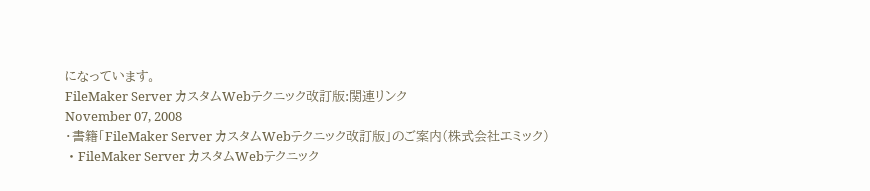になっています。
FileMaker Server カスタムWebテクニック改訂版:関連リンク
November 07, 2008
・書籍「FileMaker Server カスタムWebテクニック改訂版」のご案内(株式会社エミック)
・FileMaker Server カスタムWebテクニック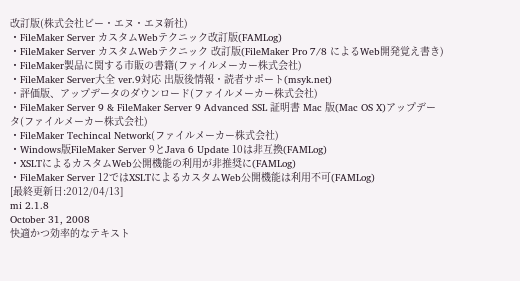改訂版(株式会社ビー・エヌ・エヌ新社)
・FileMaker Server カスタムWebテクニック改訂版(FAMLog)
・FileMaker Server カスタムWebテクニック 改訂版(FileMaker Pro 7/8 によるWeb開発覚え書き)
・FileMaker製品に関する市販の書籍(ファイルメーカー株式会社)
・FileMaker Server大全 ver.9対応 出版後情報・読者サポート(msyk.net)
・評価版、アップデータのダウンロード(ファイルメーカー株式会社)
・FileMaker Server 9 & FileMaker Server 9 Advanced SSL 証明書 Mac 版(Mac OS X)アップデータ(ファイルメーカー株式会社)
・FileMaker Techincal Network(ファイルメーカー株式会社)
・Windows版FileMaker Server 9とJava 6 Update 10は非互換(FAMLog)
・XSLTによるカスタムWeb公開機能の利用が非推奨に(FAMLog)
・FileMaker Server 12ではXSLTによるカスタムWeb公開機能は利用不可(FAMLog)
[最終更新日:2012/04/13]
mi 2.1.8
October 31, 2008
快適かつ効率的なテキスト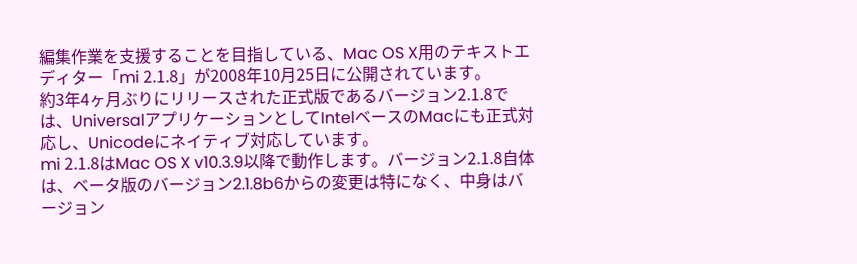編集作業を支援することを目指している、Mac OS X用のテキストエディター「mi 2.1.8」が2008年10月25日に公開されています。
約3年4ヶ月ぶりにリリースされた正式版であるバージョン2.1.8では、UniversalアプリケーションとしてIntelベースのMacにも正式対応し、Unicodeにネイティブ対応しています。
mi 2.1.8はMac OS X v10.3.9以降で動作します。バージョン2.1.8自体は、ベータ版のバージョン2.1.8b6からの変更は特になく、中身はバージョン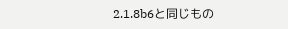2.1.8b6と同じもの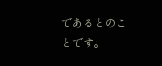であるとのことです。